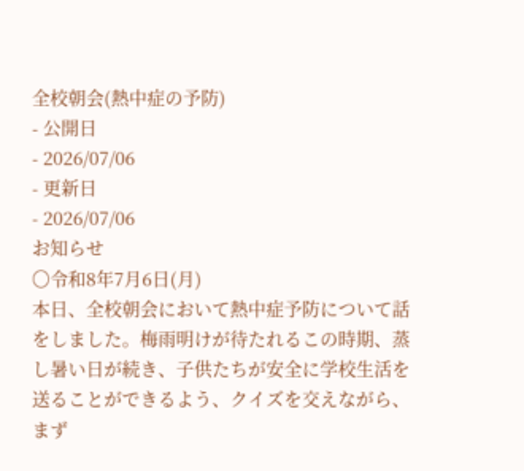全校朝会(熱中症の予防)
- 公開日
- 2026/07/06
- 更新日
- 2026/07/06
お知らせ
〇令和8年7月6日(月)
本日、全校朝会において熱中症予防について話をしました。梅雨明けが待たれるこの時期、蒸し暑い日が続き、子供たちが安全に学校生活を送ることができるよう、クイズを交えながら、まず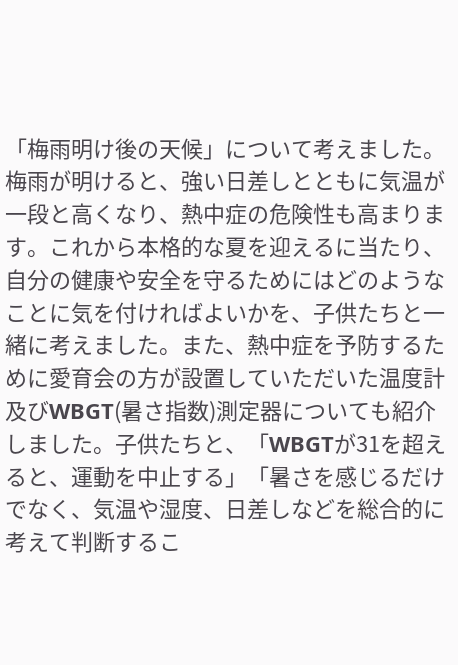「梅雨明け後の天候」について考えました。梅雨が明けると、強い日差しとともに気温が一段と高くなり、熱中症の危険性も高まります。これから本格的な夏を迎えるに当たり、自分の健康や安全を守るためにはどのようなことに気を付ければよいかを、子供たちと一緒に考えました。また、熱中症を予防するために愛育会の方が設置していただいた温度計及びWBGT(暑さ指数)測定器についても紹介しました。子供たちと、「WBGTが31を超えると、運動を中止する」「暑さを感じるだけでなく、気温や湿度、日差しなどを総合的に考えて判断するこ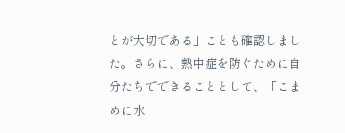とが大切である」ことも確認しました。さらに、熱中症を防ぐために自分たちでできることとして、「こまめに水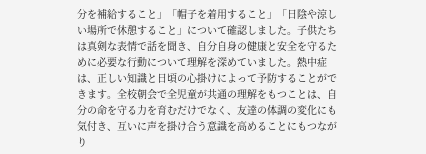分を補給すること」「帽子を着用すること」「日陰や涼しい場所で休憩すること」について確認しました。子供たちは真剣な表情で話を聞き、自分自身の健康と安全を守るために必要な行動について理解を深めていました。熱中症は、正しい知識と日頃の心掛けによって予防することができます。全校朝会で全児童が共通の理解をもつことは、自分の命を守る力を育むだけでなく、友達の体調の変化にも気付き、互いに声を掛け合う意識を高めることにもつながり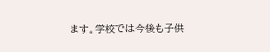ます。学校では今後も子供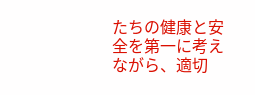たちの健康と安全を第一に考えながら、適切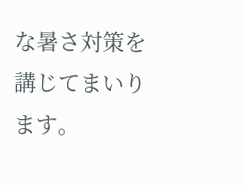な暑さ対策を講じてまいります。